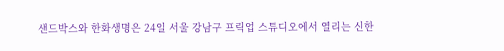샌드박스와 한화생명은 24일 서울 강남구 프릭업 스튜디오에서 열리는 신한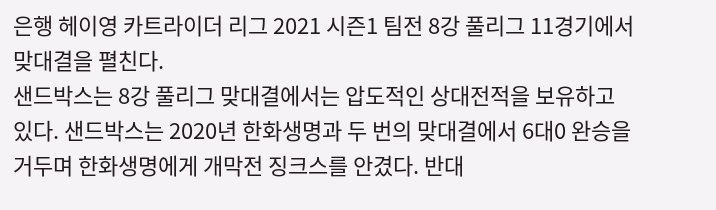은행 헤이영 카트라이더 리그 2021 시즌1 팀전 8강 풀리그 11경기에서 맞대결을 펼친다.
샌드박스는 8강 풀리그 맞대결에서는 압도적인 상대전적을 보유하고 있다. 샌드박스는 2020년 한화생명과 두 번의 맞대결에서 6대0 완승을 거두며 한화생명에게 개막전 징크스를 안겼다. 반대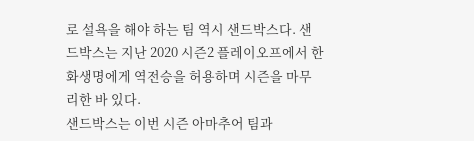로 설욕을 해야 하는 팀 역시 샌드박스다. 샌드박스는 지난 2020 시즌2 플레이오프에서 한화생명에게 역전승을 허용하며 시즌을 마무리한 바 있다.
샌드박스는 이번 시즌 아마추어 팀과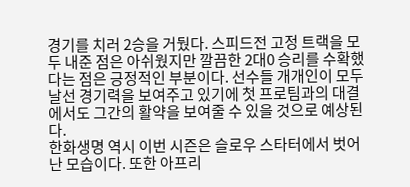경기를 치러 2승을 거뒀다. 스피드전 고정 트랙을 모두 내준 점은 아쉬웠지만 깔끔한 2대0 승리를 수확했다는 점은 긍정적인 부분이다. 선수들 개개인이 모두 날선 경기력을 보여주고 있기에 첫 프로팀과의 대결에서도 그간의 활약을 보여줄 수 있을 것으로 예상된다.
한화생명 역시 이번 시즌은 슬로우 스타터에서 벗어난 모습이다. 또한 아프리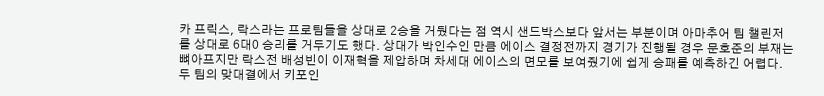카 프릭스, 락스라는 프로팀들을 상대로 2승을 거뒀다는 점 역시 샌드박스보다 앞서는 부분이며 아마추어 팀 챌린저를 상대로 6대0 승리를 거두기도 했다. 상대가 박인수인 만큼 에이스 결정전까지 경기가 진행될 경우 문호준의 부재는 뼈아프지만 락스전 배성빈이 이재혁을 제압하며 차세대 에이스의 면모를 보여줬기에 쉽게 승패를 예측하긴 어렵다.
두 팀의 맞대결에서 키포인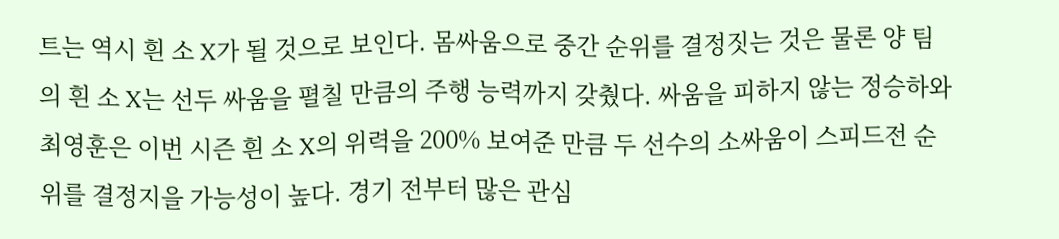트는 역시 흰 소 X가 될 것으로 보인다. 몸싸움으로 중간 순위를 결정짓는 것은 물론 양 팀의 흰 소 X는 선두 싸움을 펼칠 만큼의 주행 능력까지 갖췄다. 싸움을 피하지 않는 정승하와 최영훈은 이번 시즌 흰 소 X의 위력을 200% 보여준 만큼 두 선수의 소싸움이 스피드전 순위를 결정지을 가능성이 높다. 경기 전부터 많은 관심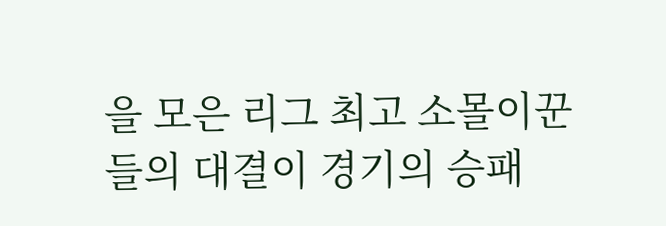을 모은 리그 최고 소몰이꾼들의 대결이 경기의 승패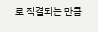로 직결되는 만큼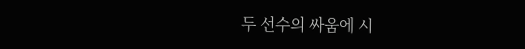두 선수의 싸움에 시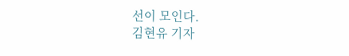선이 모인다.
김현유 기자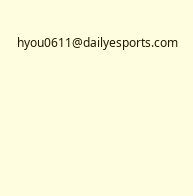hyou0611@dailyesports.com